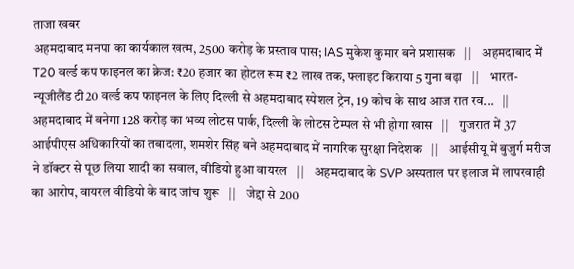ताजा खबर
अहमदाबाद मनपा का कार्यकाल खत्म, 2500 करोड़ के प्रस्ताव पास; IAS मुकेश कुमार बने प्रशासक   ||    अहमदाबाद में T20 वर्ल्ड कप फाइनल का क्रेज: ₹20 हजार का होटल रूम ₹2 लाख तक, फ्लाइट किराया 5 गुना बढ़ा   ||    भारत-न्यूजीलैंड टी20 वर्ल्ड कप फाइनल के लिए दिल्ली से अहमदाबाद स्पेशल ट्रेन, 19 कोच के साथ आज रात रव...   ||    अहमदाबाद में बनेगा 128 करोड़ का भव्य लोटस पार्क, दिल्ली के लोटस टेम्पल से भी होगा खास   ||    गुजरात में 37 आईपीएस अधिकारियों का तबादला, शमशेर सिंह बने अहमदाबाद में नागरिक सुरक्षा निदेशक   ||    आईसीयू में बुजुर्ग मरीज ने डॉक्टर से पूछ लिया शादी का सवाल, वीडियो हुआ वायरल   ||    अहमदाबाद के SVP अस्पताल पर इलाज में लापरवाही का आरोप, वायरल वीडियो के बाद जांच शुरू   ||    जेद्दा से 200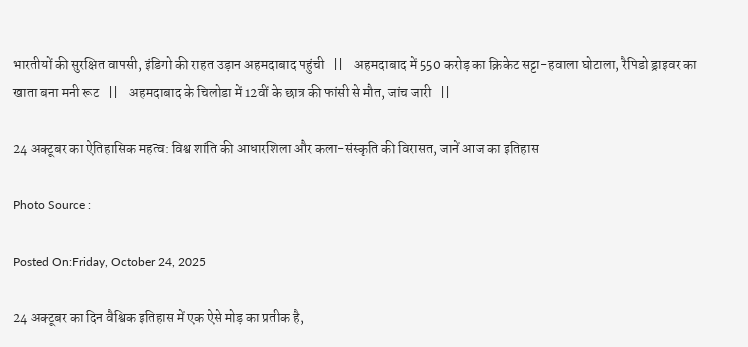भारतीयों की सुरक्षित वापसी, इंडिगो की राहत उड़ान अहमदाबाद पहुंची   ||    अहमदाबाद में 550 करोड़ का क्रिकेट सट्टा-हवाला घोटाला, रैपिडो ड्राइवर का खाता बना मनी रूट   ||    अहमदाबाद के चिलोडा में 12वीं के छात्र की फांसी से मौत, जांच जारी   ||

24 अक्टूबर का ऐतिहासिक महत्व: विश्व शांति की आधारशिला और कला-संस्कृति की विरासत, जानें आज का इतिहास

Photo Source :

Posted On:Friday, October 24, 2025

24 अक्टूबर का दिन वैश्विक इतिहास में एक ऐसे मोड़ का प्रतीक है,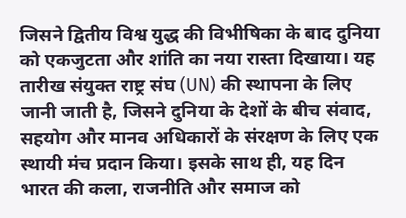जिसने द्वितीय विश्व युद्ध की विभीषिका के बाद दुनिया को एकजुटता और शांति का नया रास्ता दिखाया। यह तारीख संयुक्त राष्ट्र संघ (UN) की स्थापना के लिए जानी जाती है, जिसने दुनिया के देशों के बीच संवाद, सहयोग और मानव अधिकारों के संरक्षण के लिए एक स्थायी मंच प्रदान किया। इसके साथ ही, यह दिन भारत की कला, राजनीति और समाज को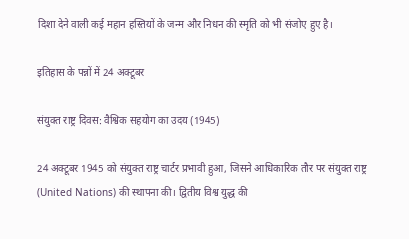दिशा देने वाली कई महान हस्तियों के जन्म और निधन की स्मृति को भी संजोए हुए है।

इतिहास के पन्नों में 24 अक्टूबर

संयुक्त राष्ट्र दिवस: वैश्विक सहयोग का उदय (1945)

24 अक्टूबर 1945 को संयुक्त राष्ट्र चार्टर प्रभावी हुआ, जिसने आधिकारिक तौर पर संयुक्त राष्ट्र (United Nations) की स्थापना की। द्वितीय विश्व युद्ध की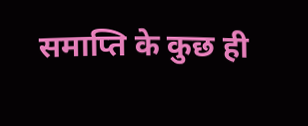समाप्ति के कुछ ही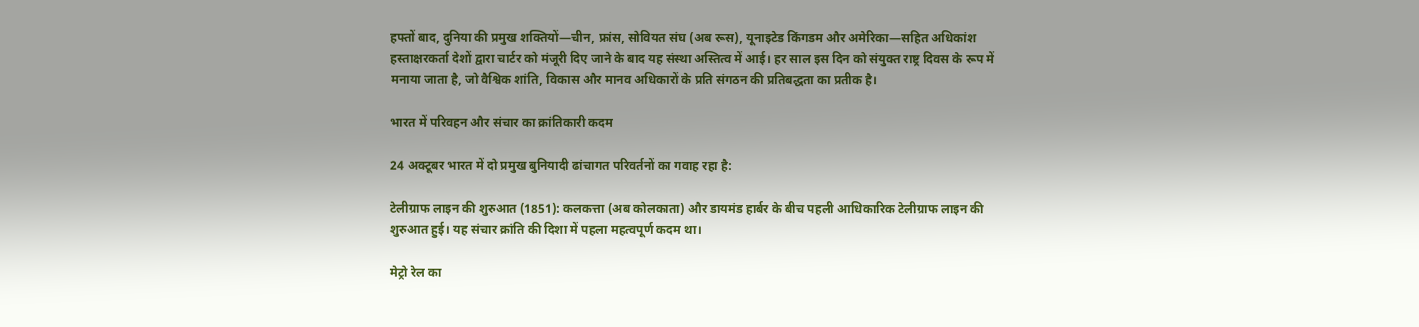हफ्तों बाद, दुनिया की प्रमुख शक्तियों—चीन, फ्रांस, सोवियत संघ (अब रूस), यूनाइटेड किंगडम और अमेरिका—सहित अधिकांश हस्ताक्षरकर्ता देशों द्वारा चार्टर को मंजूरी दिए जाने के बाद यह संस्था अस्तित्व में आई। हर साल इस दिन को संयुक्त राष्ट्र दिवस के रूप में मनाया जाता है, जो वैश्विक शांति, विकास और मानव अधिकारों के प्रति संगठन की प्रतिबद्धता का प्रतीक है।

भारत में परिवहन और संचार का क्रांतिकारी कदम

24 अक्टूबर भारत में दो प्रमुख बुनियादी ढांचागत परिवर्तनों का गवाह रहा है:

टेलीग्राफ लाइन की शुरुआत (1851): कलकत्ता (अब कोलकाता) और डायमंड हार्बर के बीच पहली आधिकारिक टेलीग्राफ लाइन की शुरुआत हुई। यह संचार क्रांति की दिशा में पहला महत्वपूर्ण कदम था।

मेट्रो रेल का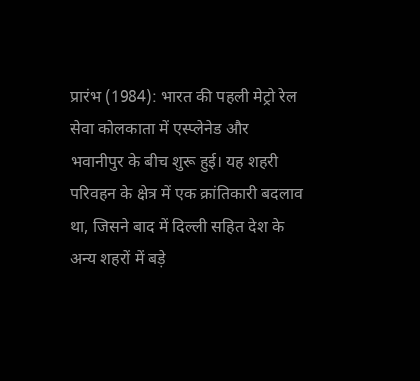प्रारंभ (1984): भारत की पहली मेट्रो रेल सेवा कोलकाता में एस्प्लेनेड और भवानीपुर के बीच शुरू हुई। यह शहरी परिवहन के क्षेत्र में एक क्रांतिकारी बदलाव था, जिसने बाद में दिल्ली सहित देश के अन्य शहरों में बड़े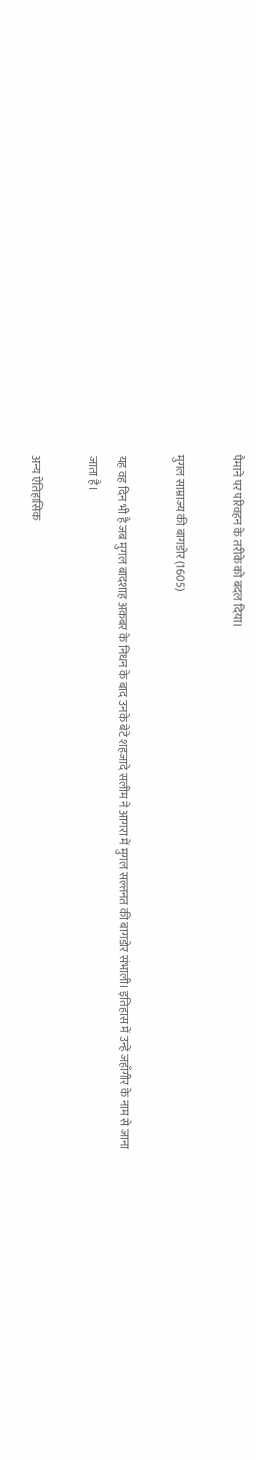पैमाने पर परिवहन के तरीके को बदल दिया।

मुगल साम्राज्य की बागडोर (1605)

यह वह दिन भी है जब मुगल बादशाह अकबर के निधन के बाद उनके बेटे शहजादे सलीम ने आगरा में मुगल सल्तनत की बागडोर संभाली। इतिहास में उन्हें जहाँगीर के नाम से जाना जाता है।

अन्य ऐतिहासिक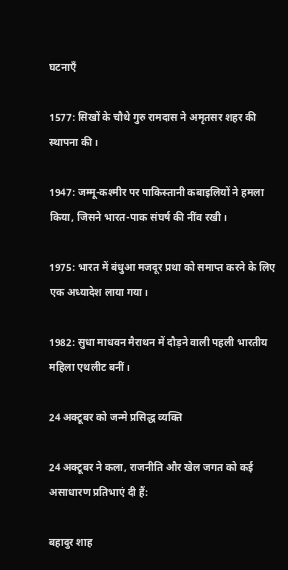घटनाएँ

1577: सिखों के चौथे गुरु रामदास ने अमृतसर शहर की स्थापना की।

1947: जम्मू-कश्मीर पर पाकिस्तानी कबाइलियों ने हमला किया, जिसने भारत-पाक संघर्ष की नींव रखी।

1975: भारत में बंधुआ मजदूर प्रथा को समाप्त करने के लिए एक अध्यादेश लाया गया।

1982: सुधा माधवन मैराथन में दौड़ने वाली पहली भारतीय महिला एथलीट बनीं।

24 अक्टूबर को जन्मे प्रसिद्ध व्यक्ति

24 अक्टूबर ने कला, राजनीति और खेल जगत को कई असाधारण प्रतिभाएं दी हैं:

बहादुर शाह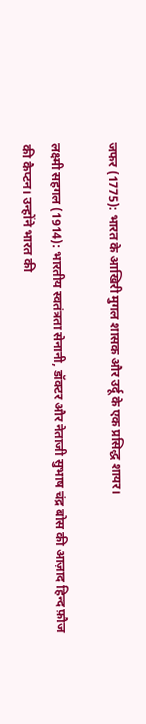जफर (1775): भारत के आखिरी मुगल शासक और उर्दू के एक प्रसिद्ध शायर।

लक्ष्मी सहगल (1914): भारतीय स्वतंत्रता सेनानी, डॉक्टर और नेताजी सुभाष चंद्र बोस की आज़ाद हिन्द फ़ौज की कैप्टन। उन्होंने भारत की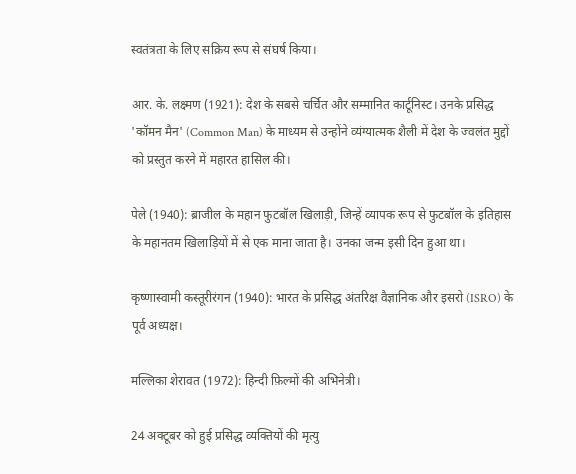स्वतंत्रता के लिए सक्रिय रूप से संघर्ष किया।

आर. के. लक्ष्मण (1921): देश के सबसे चर्चित और सम्मानित कार्टूनिस्ट। उनके प्रसिद्ध 'कॉमन मैन' (Common Man) के माध्यम से उन्होंने व्यंग्यात्मक शैली में देश के ज्वलंत मुद्दों को प्रस्तुत करने में महारत हासिल की।

पेले (1940): ब्राजील के महान फुटबॉल खिलाड़ी, जिन्हें व्यापक रूप से फुटबॉल के इतिहास के महानतम खिलाड़ियों में से एक माना जाता है। उनका जन्म इसी दिन हुआ था।

कृष्णास्वामी कस्तूरीरंगन (1940): भारत के प्रसिद्ध अंतरिक्ष वैज्ञानिक और इसरो (ISRO) के पूर्व अध्यक्ष।

मल्लिका शेरावत (1972): हिन्दी फ़िल्मों की अभिनेत्री।

24 अक्टूबर को हुई प्रसिद्ध व्यक्तियों की मृत्यु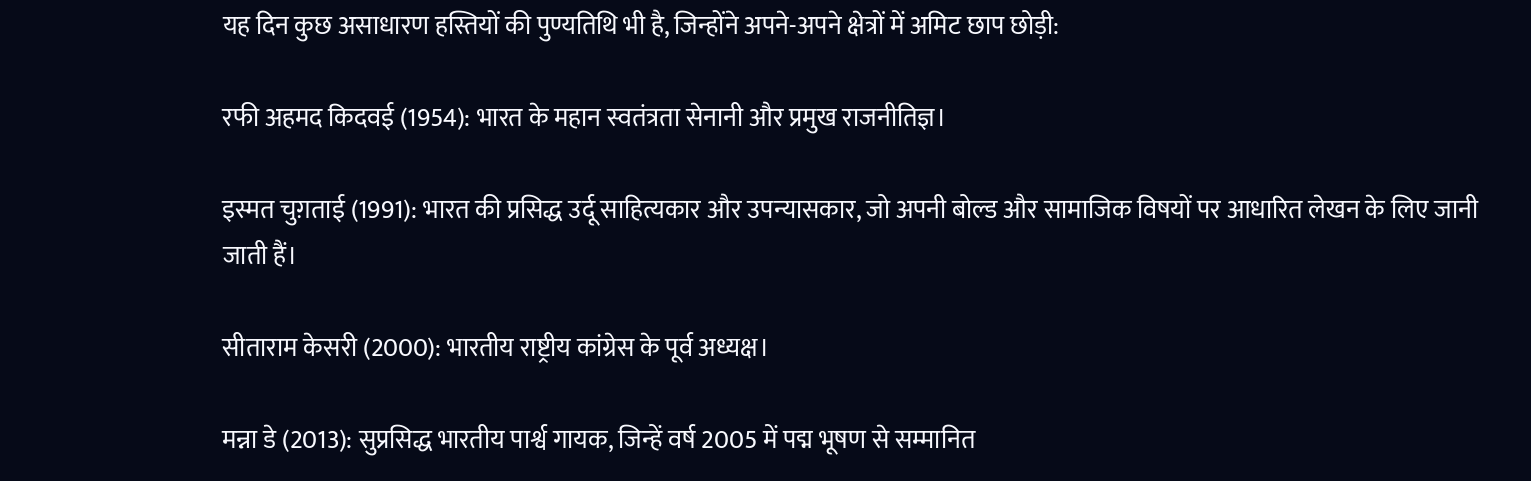यह दिन कुछ असाधारण हस्तियों की पुण्यतिथि भी है, जिन्होंने अपने-अपने क्षेत्रों में अमिट छाप छोड़ी:

रफी अहमद किदवई (1954): भारत के महान स्वतंत्रता सेनानी और प्रमुख राजनीतिज्ञ।

इस्मत चुग़ताई (1991): भारत की प्रसिद्ध उर्दू साहित्यकार और उपन्यासकार, जो अपनी बोल्ड और सामाजिक विषयों पर आधारित लेखन के लिए जानी जाती हैं।

सीताराम केसरी (2000): भारतीय राष्ट्रीय कांग्रेस के पूर्व अध्यक्ष।

मन्ना डे (2013): सुप्रसिद्ध भारतीय पार्श्व गायक, जिन्हें वर्ष 2005 में पद्म भूषण से सम्मानित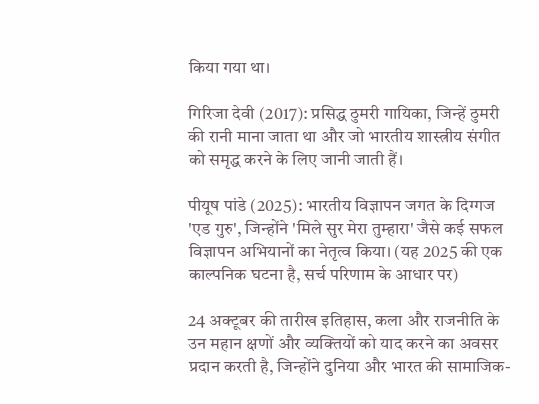किया गया था।

गिरिजा देवी (2017): प्रसिद्ध ठुमरी गायिका, जिन्हें ठुमरी की रानी माना जाता था और जो भारतीय शास्त्रीय संगीत को समृद्ध करने के लिए जानी जाती हैं।

पीयूष पांडे (2025): भारतीय विज्ञापन जगत के दिग्गज 'एड गुरु', जिन्होंने 'मिले सुर मेरा तुम्हारा' जैसे कई सफल विज्ञापन अभियानों का नेतृत्व किया। (यह 2025 की एक काल्पनिक घटना है, सर्च परिणाम के आधार पर)

24 अक्टूबर की तारीख इतिहास, कला और राजनीति के उन महान क्षणों और व्यक्तियों को याद करने का अवसर प्रदान करती है, जिन्होंने दुनिया और भारत की सामाजिक-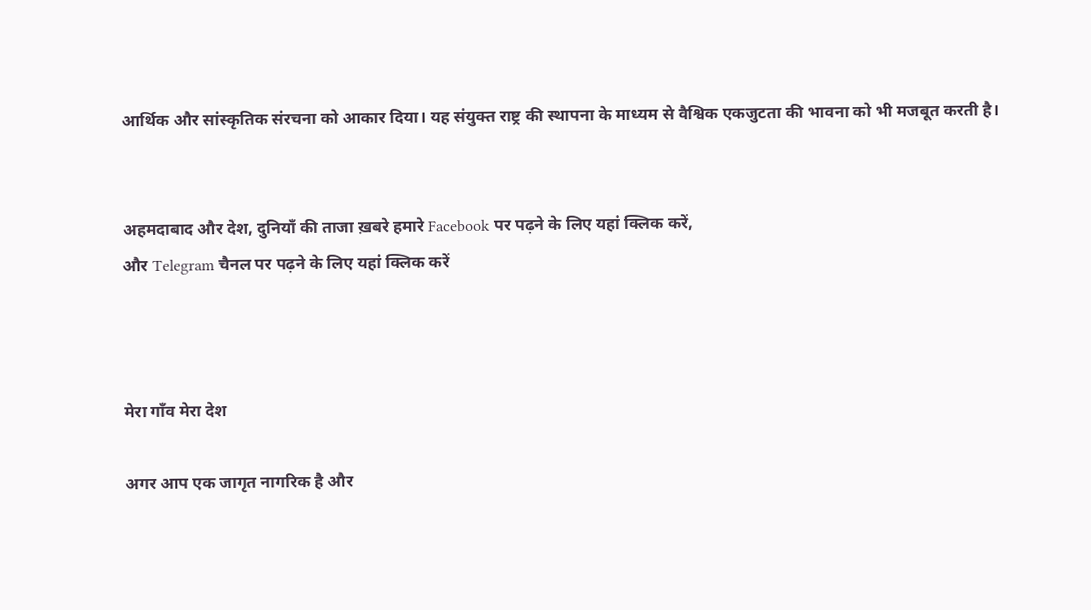आर्थिक और सांस्कृतिक संरचना को आकार दिया। यह संयुक्त राष्ट्र की स्थापना के माध्यम से वैश्विक एकजुटता की भावना को भी मजबूत करती है।


अहमदाबाद और देश, दुनियाँ की ताजा ख़बरे हमारे Facebook पर पढ़ने के लिए यहां क्लिक करें,
और Telegram चैनल पर पढ़ने के लिए यहां क्लिक करें



मेरा गाँव मेरा देश

अगर आप एक जागृत नागरिक है और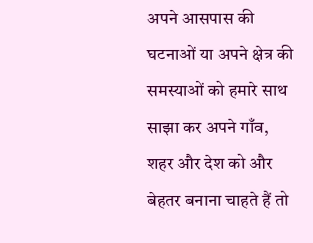अपने आसपास की घटनाओं या अपने क्षेत्र की समस्याओं को हमारे साथ साझा कर अपने गाँव, शहर और देश को और बेहतर बनाना चाहते हैं तो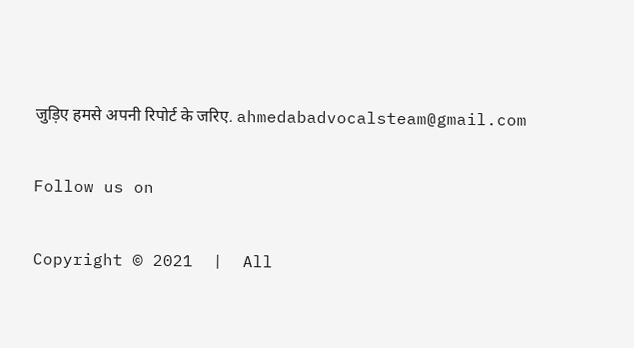जुड़िए हमसे अपनी रिपोर्ट के जरिए. ahmedabadvocalsteam@gmail.com

Follow us on

Copyright © 2021  |  All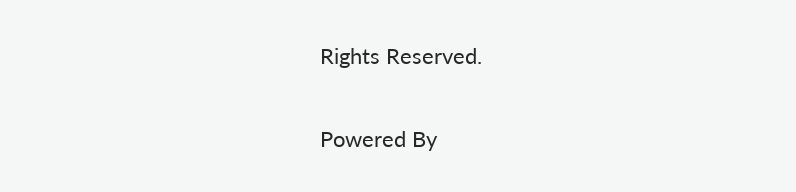Rights Reserved.

Powered By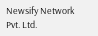Newsify Network Pvt. Ltd.